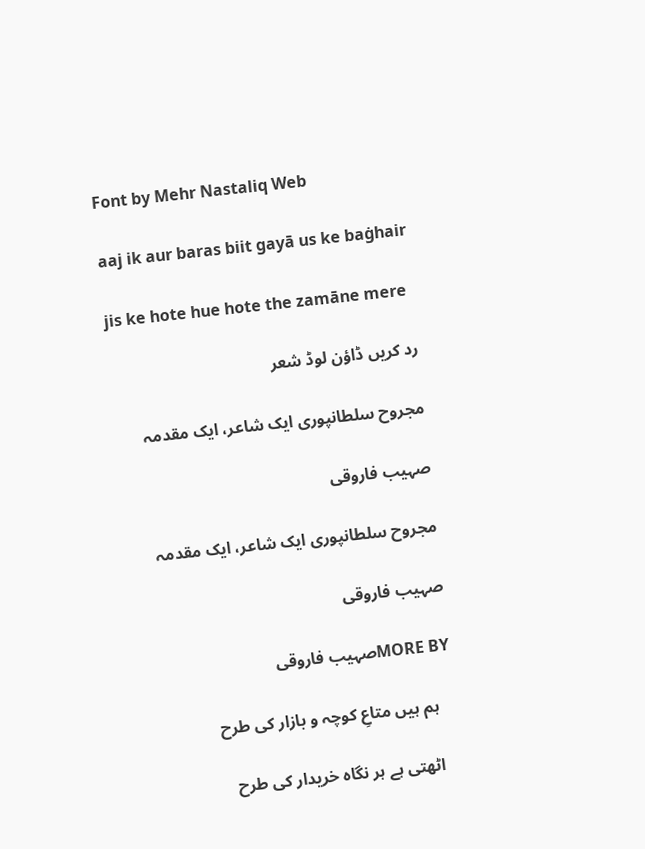Font by Mehr Nastaliq Web

aaj ik aur baras biit gayā us ke baġhair

jis ke hote hue hote the zamāne mere

رد کریں ڈاؤن لوڈ شعر

مجروح سلطانپوری ایک شاعر، ایک مقدمہ

صہیب فاروقی

مجروح سلطانپوری ایک شاعر، ایک مقدمہ

صہیب فاروقی

MORE BYصہیب فاروقی

    ہم ہیں متاعِ کوچہ و بازار کی طرح

    اٹھتی ہے ہر نگاہ خریدار کی طرح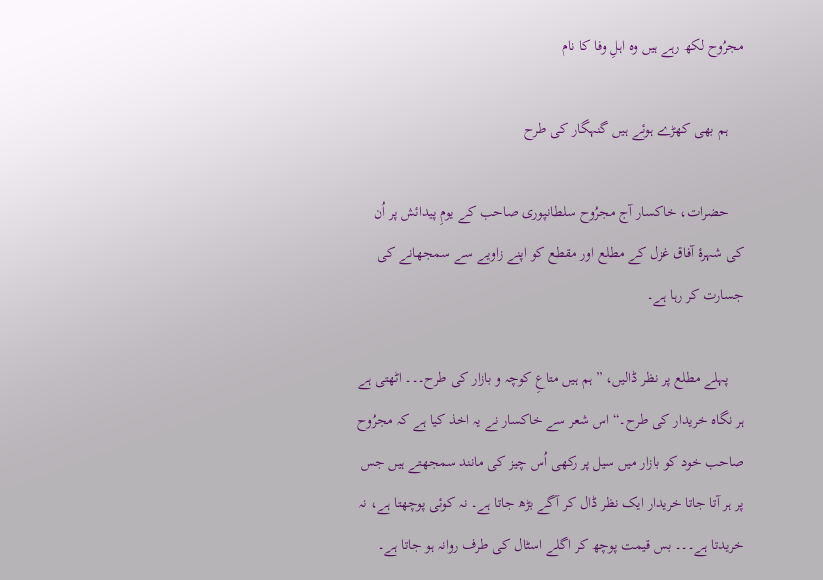مجرُوح لکھ رہے ہیں وہ اہلِ وفا کا نام

    ہم بھی کھڑے ہوئے ہیں گنہگار کی طرح

    حضرات، خاکسار آج مجرُوح سلطانپوری صاحب کے یومِ پیدائش پر اُن کی شہرۂ آفاق غزل کے مطلع اور مقطع کو اپنے زاویے سے سمجھانے کی جسارت کر رہا ہے۔

    پہلے مطلع پر نظر ڈالیں، ”ہم ہیں متاعِ کوچہ و بازار کی طرح۔۔۔ اٹھتی ہے ہر نگاہ خریدار کی طرح۔“ اس شعر سے خاکسار نے یہ اخذ کیا ہے کہ مجرُوح صاحب خود کو بازار میں سیل پر رکھی اُس چیز کی مانند سمجھتے ہیں جس پر ہر آتا جاتا خریدار ایک نظر ڈال کر آگے بڑھ جاتا ہے۔ نہ کوئی پوچھتا ہے، نہ خریدتا ہے۔۔۔ بس قیمت پوچھ کر اگلے اسٹال کی طرف روانہ ہو جاتا ہے۔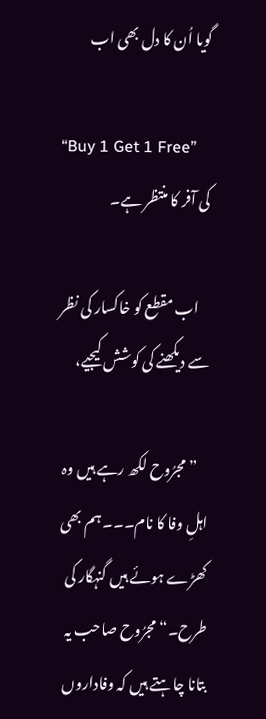گویا اُن کا دل بھی اب

    ”Buy 1 Get 1 Free“ کی آفر کا منتظر ہے۔

    اب مقطع کو خاکسار کی نظر سے دیکھنے کی کوشش کیجیے،

    ”مجرُوح لکھ رہے ہیں وہ اہلِ وفا کا نام۔۔۔ ہم بھی کھڑے ہوئے ہیں گنہگار کی طرح۔“ مجرُوح صاحب یہ بتانا چاہتے ہیں کہ وفاداروں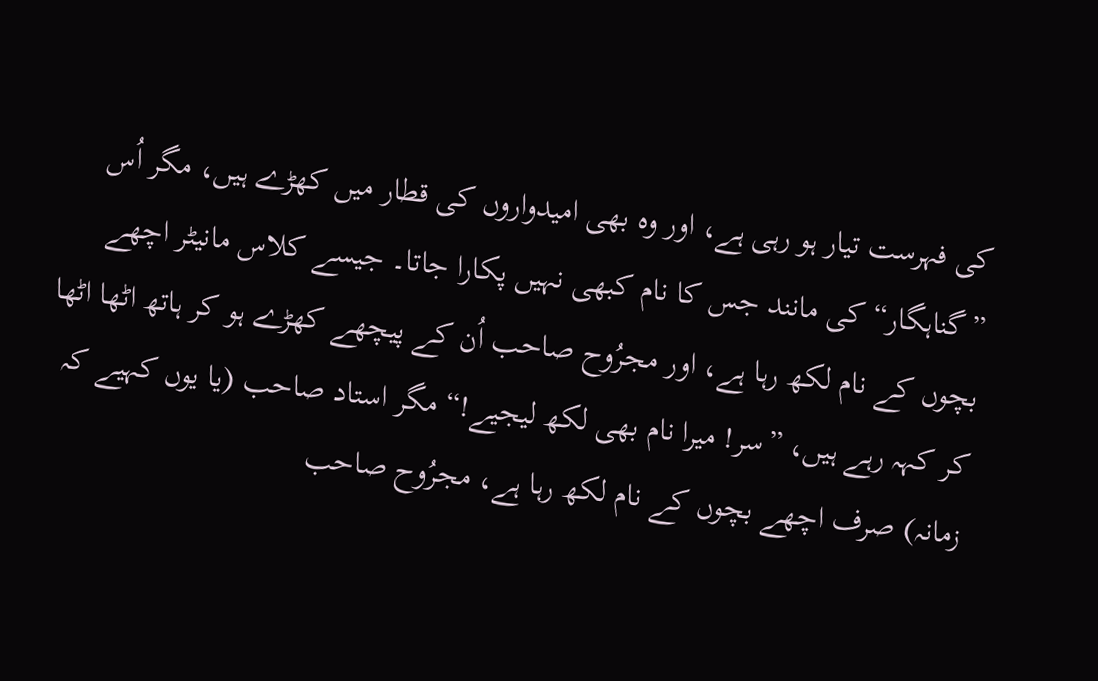کی فہرست تیار ہو رہی ہے، اور وہ بھی امیدواروں کی قطار میں کھڑے ہیں، مگر اُس ”گناہگار“ کی مانند جس کا نام کبھی نہیں پکارا جاتا۔ جیسے کلاس مانیٹر اچھے بچوں کے نام لکھ رہا ہے، اور مجرُوح صاحب اُن کے پیچھے کھڑے ہو کر ہاتھ اٹھا اٹھا کر کہہ رہے ہیں، ”سر! میرا نام بھی لکھ لیجیے!“ مگر استاد صاحب (یا یوں کہیے کہ زمانہ) صرف اچھے بچوں کے نام لکھ رہا ہے، مجرُوح صاحب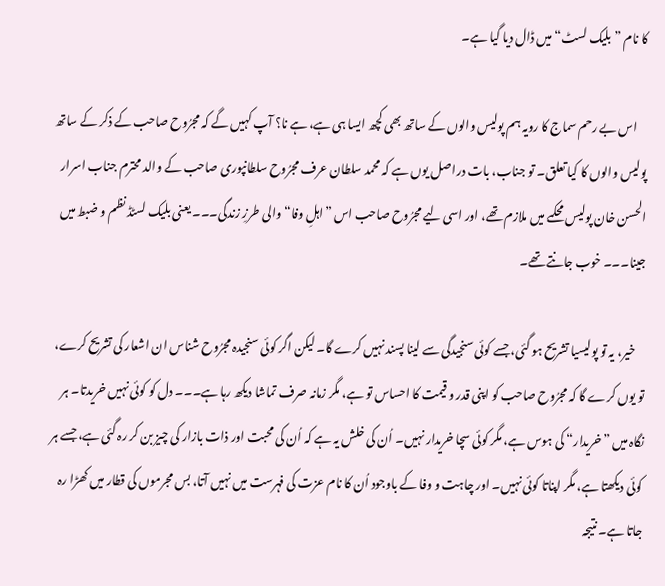کا نام ”بلیک لسٹ“ میں ڈال دیا گیا ہے۔

    اس بے رحم سماج کا رویہ ہم پولیس والوں کے ساتھ بھی کچھ ایسا ہی ہے، ہے نا؟ آپ کہیں گے کہ مجرُوح صاحب کے ذکر کے ساتھ پولیس والوں کا کیا تعلق۔ تو جناب، بات دراصل یوں ہے کہ محمد سلطان عرف مجرُوح سلطانپوری صاحب کے والد محترم جناب اسرار الحسن خان پولیس محکمے میں ملازم تھے، اور اسی لیے مجرُوح صاحب اس ”اہلِ وفا“ والی طرزِ زندگی۔۔۔ یعنی بلیک لسٹڈ نظم و ضبط میں جینا۔۔۔ خوب جانتے تھے۔

    خیر، یہ تو پولیسیا تشریح ہو گئی، جسے کوئی سنجیدگی سے لینا پسند نہیں کرے گا۔ لیکن اگر کوئی سنجیدہ مجرُوح شناس ان اشعار کی تشریح کرے، تو یوں کرے گا کہ مجرُوح صاحب کو اپنی قدر و قیمت کا احساس تو ہے، مگر زمانہ صرف تماشا دیکھ رہا ہے۔۔۔ دل کو کوئی نہیں خریدتا۔ ہر نگاہ میں ”خریدار“ کی ہوس ہے، مگر کوئی سچا خریدار نہیں۔ اُن کی خلش یہ ہے کہ اُن کی محبت اور ذات بازار کی چیز بن کر رہ گئی ہے، جسے ہر کوئی دیکھتا ہے، مگر اپناتا کوئی نہیں۔ اور چاہت و وفا کے باوجود اُن کا نام عزت کی فہرست میں نہیں آتا، بس مجرموں کی قطار میں کھڑا رہ جاتا ہے۔ نتیجہ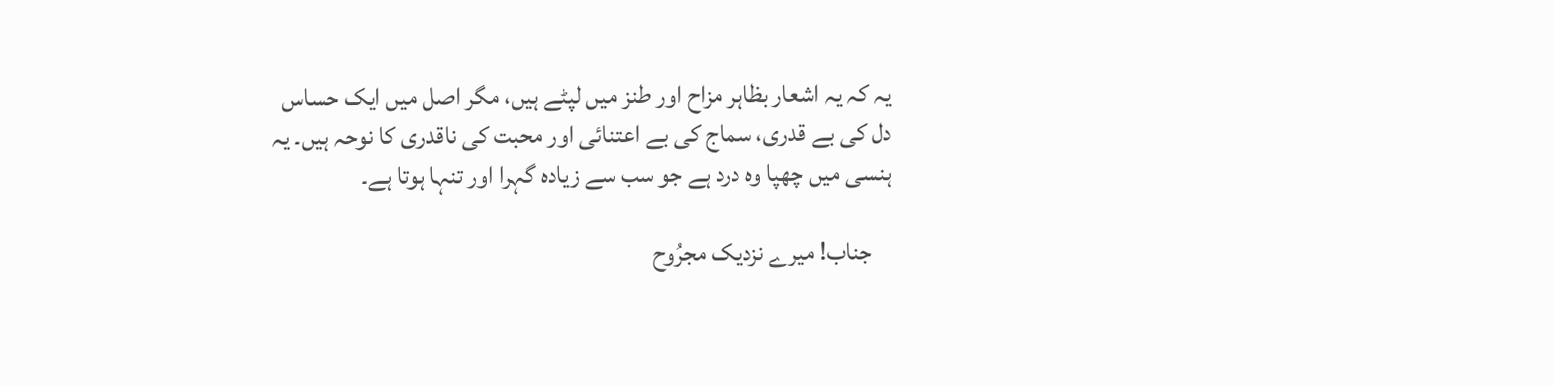یہ کہ یہ اشعار بظاہر مزاح اور طنز میں لپٹے ہیں، مگر اصل میں ایک حساس دل کی بے قدری، سماج کی بے اعتنائی اور محبت کی ناقدری کا نوحہ ہیں۔ یہ ہنسی میں چھپا وہ درد ہے جو سب سے زیادہ گہرا اور تنہا ہوتا ہے۔

    جناب! میرے نزدیک مجرُوح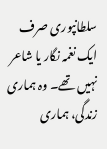سلطانپوری صرف ایک نغمہ نگار یا شاعر نہیں تھے۔ وہ ہماری زندگی، ہماری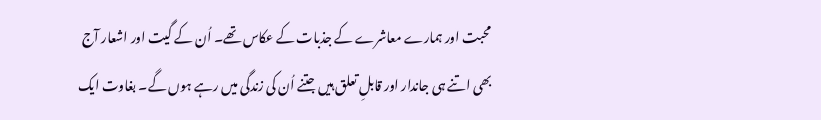محبت اور ہمارے معاشرے کے جذبات کے عکاس تھے۔ اُن کے گیت اور اشعار آج بھی اتنے ہی جاندار اور قابلِ تعلق ہیں جتنے اُن کی زندگی میں رہے ہوں گے۔ بغاوت ایک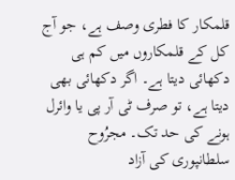قلمکار کا فطری وصف ہے، جو آج کل کے قلمکاروں میں کم ہی دکھائی دیتا ہے۔ اگر دکھائی بھی دیتا ہے، تو صرف ٹی آر پی یا وائرل ہونے کی حد تک۔ مجرُوح سلطانپوری کی آزاد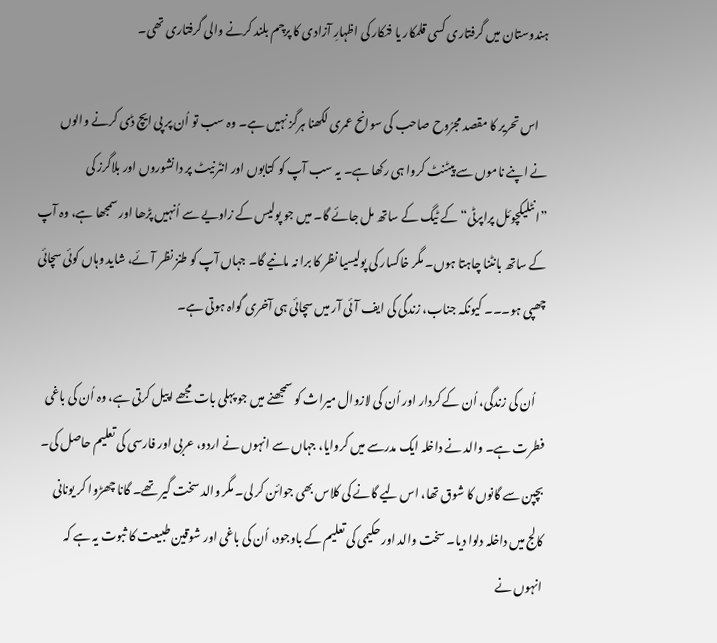ہندوستان میں گرفتاری کسی قلمکار یا فنکار کی اظہارِ آزادی کا پرچم بلند کرنے والی گرفتاری تھی۔

    اس تحریر کا مقصد مجرُوح صاحب کی سوانح عمری لکھنا ہرگز نہیں ہے۔ وہ سب تو اُن پر پی ایچ ڈی کرنے والوں نے اپنے ناموں سے پیٹنٹ کروا ہی رکھا ہے۔ یہ سب آپ کو کتابوں اور انٹرنیٹ پر دانشوروں اور بلاگرز کی ”انٹلیکچوئل پراپرٹی“ کے ٹیگ کے ساتھ مل جائے گا۔ میں جو پولیس کے زاویے سے اُنہیں پڑھا اور سمجھا ہے، وہ آپ کے ساتھ بانٹنا چاہتا ہوں۔ مگر خاکسار کی پولیسیا نظر کا برا نہ مانیے گا۔ جہاں آپ کو طنز نظر آئے، شاید وہاں کوئی سچائی چھپی ہو۔۔۔ کیونکہ جناب، زندگی کی ایف آئی آر میں سچائی ہی آخری گواہ ہوتی ہے۔

    اُن کی زندگی، اُن کے کردار اور اُن کی لازوال میراث کو سمجھنے میں جو پہلی بات مجھے اپیل کرتی ہے، وہ اُن کی باغی فطرت ہے۔ والد نے داخلہ ایک مدرسے میں کروایا، جہاں سے انہوں نے اردو، عربی اور فارسی کی تعلیم حاصل کی۔ بچپن سے گانوں کا شوق تھا، اس لیے گانے کی کلاس بھی جوائن کر لی۔ مگر والد سخت گیر تھے۔ گانا چھڑوا کر یونانی کالج میں داخلہ دلوا دیا۔ سخت والد اور حکیمی کی تعلیم کے باوجود، اُن کی باغی اور شوقین طبیعت کا ثبوت یہ ہے کہ انہوں نے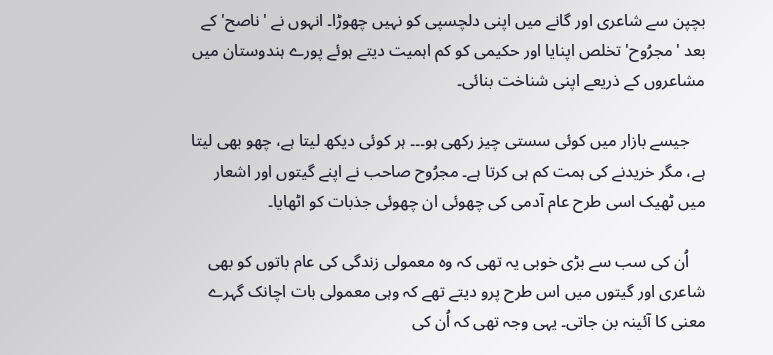بچپن سے شاعری اور گانے میں اپنی دلچسپی کو نہیں چھوڑا۔ انہوں نے 'ناصح' کے بعد 'مجرُوح' تخلص اپنایا اور حکیمی کو کم اہمیت دیتے ہوئے پورے ہندوستان میں مشاعروں کے ذریعے اپنی شناخت بنائی۔

    جیسے بازار میں کوئی سستی چیز رکھی ہو۔۔۔ ہر کوئی دیکھ لیتا ہے، چھو بھی لیتا ہے، مگر خریدنے کی ہمت کم ہی کرتا ہے۔ مجرُوح صاحب نے اپنے گیتوں اور اشعار میں ٹھیک اسی طرح عام آدمی کی چھوئی ان چھوئی جذبات کو اٹھایا۔

    اُن کی سب سے بڑی خوبی یہ تھی کہ وہ معمولی زندگی کی عام باتوں کو بھی شاعری اور گیتوں میں اس طرح پرو دیتے تھے کہ وہی معمولی بات اچانک گہرے معنی کا آئینہ بن جاتی۔ یہی وجہ تھی کہ اُن کی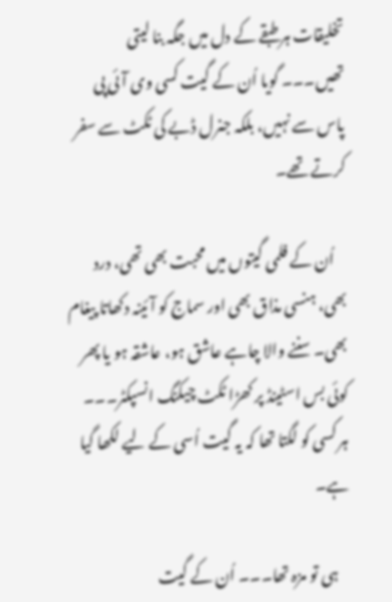تخلیقات ہر طبقے کے دل میں جگہ بنا لیتی تھیں۔۔۔ گویا اُن کے گیت کسی وی آئی پی پاس سے نہیں، بلکہ جنرل ڈبے کی ٹکٹ سے سفر کرتے تھے۔

    اُن کے فلمی گیتوں میں محبت بھی تھی، درد بھی، ہنسی مذاق بھی اور سماج کو آئینہ دکھاتا پیغام بھی۔ سننے والا چاہے عاشق ہو، عاشقہ ہو یا پھر کوئی بس اسٹینڈ پر کھڑا ٹکٹ چیکنگ انسپکٹر۔۔۔ ہر کسی کو لگتا تھا کہ یہ گیت اُسی کے لیے لکھا گیا ہے۔

    ہی تو مزہ تھا۔۔۔ اُن کے گیت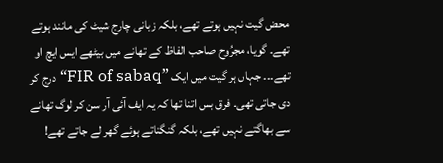محض گیت نہیں ہوتے تھے، بلکہ زبانی چارج شیٹ کی مانند ہوتے تھے۔ گویا، مجرُوح صاحب الفاظ کے تھانے میں بیٹھے ایس ایچ او تھے۔۔۔ جہاں ہر گیت میں ایک ”FIR of sabaq“ درج کر دی جاتی تھی۔ فرق بس اتنا تھا کہ یہ ایف آئی آر سن کر لوگ تھانے سے بھاگتے نہیں تھے، بلکہ گنگناتے ہوئے گھر لے جاتے تھے!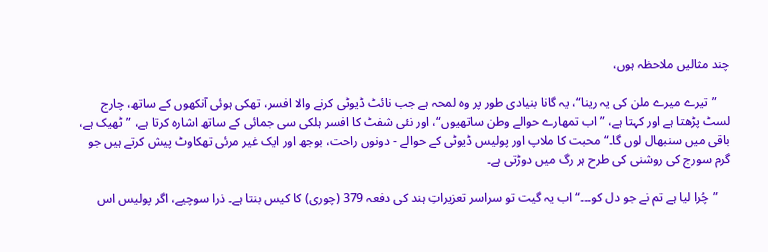چند مثالیں ملاحظہ ہوں،

    ”تیرے میرے ملن کی یہ رینا“، یہ گانا بنیادی طور پر وہ لمحہ ہے جب نائٹ ڈیوٹی کرنے والا افسر، تھکی ہوئی آنکھوں کے ساتھ، چارج لسٹ پڑھتا ہے اور کہتا ہے، ”اب تمھارے حوالے وطن ساتھیوں“، اور نئی شفٹ کا افسر ہلکی سی جمائی کے ساتھ اشارہ کرتا ہے، ”ٹھیک ہے، باقی میں سنبھال لوں گا۔“ محبت کا ملاپ اور پولیس ڈیوٹی کے حوالے - دونوں راحت، بوجھ اور ایک غیر مرئی تھکاوٹ پیش کرتے ہیں جو گرم سورج کی روشنی کی طرح ہر رگ میں دوڑتی ہے۔

    ”چُرا لیا ہے تم نے جو دل کو۔۔۔“ اب یہ گیت تو سراسر تعزیراتِ ہند کی دفعہ 379 (چوری) کا کیس بنتا ہے۔ ذرا سوچیے، اگر پولیس اس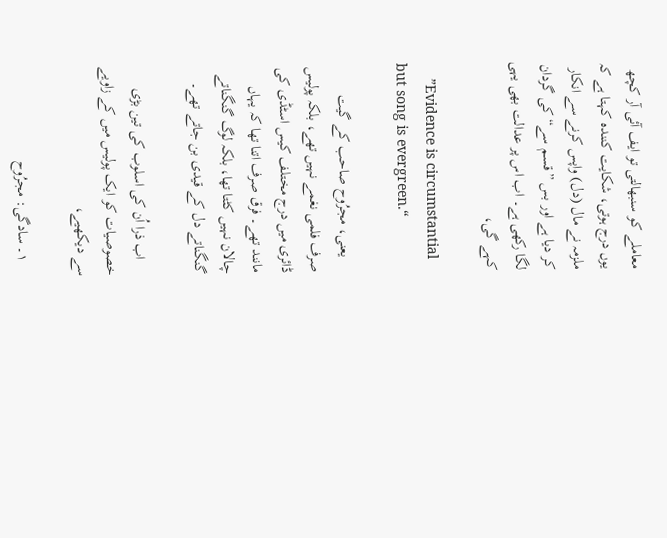معاملے کو سنبھالتی تو ایف آئی آر کچھ یوں درج ہوتی، شکایت کنندہ کہتا ہے کہ ملزمہ نے مال (دل) واپس کرنے سے انکار کر دیا ہے اور بس ”قسم سے“ کی گردان لگا رکھی ہے۔ اب اس پر عدالت بھی یہی کہے گی،

    ”Evidence is circumstantial but song is evergreen.“

    یعنی، مجرُوح صاحب کے گیت صرف فلمی نغمے نہیں تھے، بلکہ پولیس ڈائری میں درج مختلف کیس اسٹڈی کی مانند تھے۔ فرق صرف اتنا تھا کہ یہاں چالان نہیں کٹتا تھا، بلکہ لوگ گنگناتے گنگناتے دل کے قیدی بن جاتے تھے۔

    اب ذرا اُن کی اسلوب کی تین بڑی خصوصیات کو ایک پولیس میں کے زاویے سے دیکھیے،

    ١۔ سادگی: مجرُوح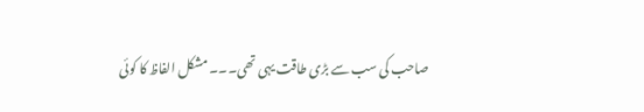صاحب کی سب سے بڑی طاقت یہی تھی۔۔۔ مشکل الفاظ کا کوئی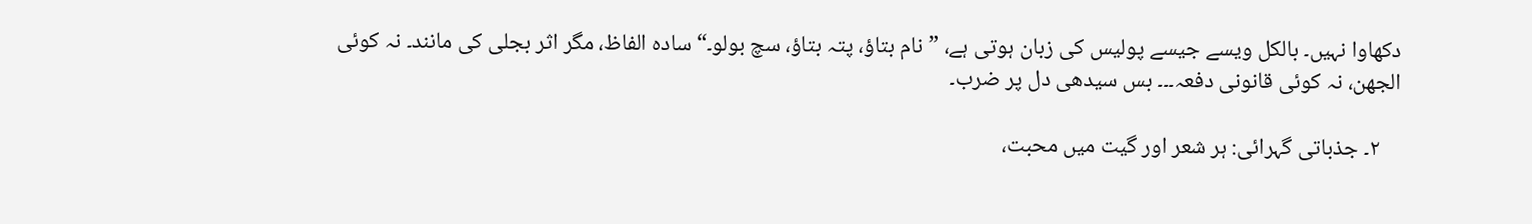دکھاوا نہیں۔ بالکل ویسے جیسے پولیس کی زبان ہوتی ہے، ”نام بتاؤ، پتہ بتاؤ، سچ بولو۔“ سادہ الفاظ، مگر اثر بجلی کی مانند۔ نہ کوئی الجھن، نہ کوئی قانونی دفعہ۔۔۔ بس سیدھی دل پر ضرب۔

    ٢۔ جذباتی گہرائی: ہر شعر اور گیت میں محبت،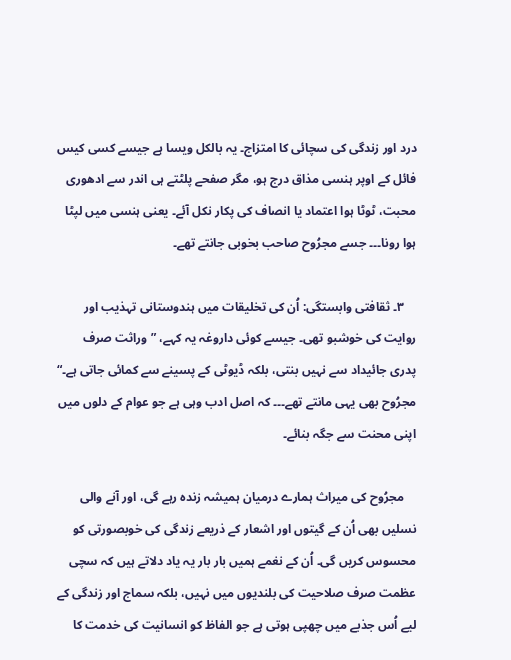درد اور زندگی کی سچائی کا امتزاج۔ یہ بالکل ویسا ہے جیسے کسی کیس فائل کے اوپر ہنسی مذاق درج ہو، مگر صفحے پلٹتے ہی اندر سے ادھوری محبت، ٹوٹا ہوا اعتماد یا انصاف کی پکار نکل آئے۔ یعنی ہنسی میں لپٹا ہوا رونا۔۔۔ جسے مجرُوح صاحب بخوبی جانتے تھے۔

    ٣۔ ثقافتی وابستگی: اُن کی تخلیقات میں ہندوستانی تہذیب اور روایت کی خوشبو تھی۔ جیسے کوئی داروغہ یہ کہے، ”وراثت صرف پدری جائیداد سے نہیں بنتی، بلکہ ڈیوٹی کے پسینے سے کمائی جاتی ہے۔“ مجرُوح بھی یہی مانتے تھے۔۔۔ کہ اصل ادب وہی ہے جو عوام کے دلوں میں اپنی محنت سے جگہ بنائے۔

    مجرُوح کی میراث ہمارے درمیان ہمیشہ زندہ رہے گی، اور آنے والی نسلیں بھی اُن کے گیتوں اور اشعار کے ذریعے زندگی کی خوبصورتی کو محسوس کریں گی۔ اُن کے نغمے ہمیں بار بار یہ یاد دلاتے ہیں کہ سچی عظمت صرف صلاحیت کی بلندیوں میں نہیں، بلکہ سماج اور زندگی کے لیے اُس جذبے میں چھپی ہوتی ہے جو الفاظ کو انسانیت کی خدمت کا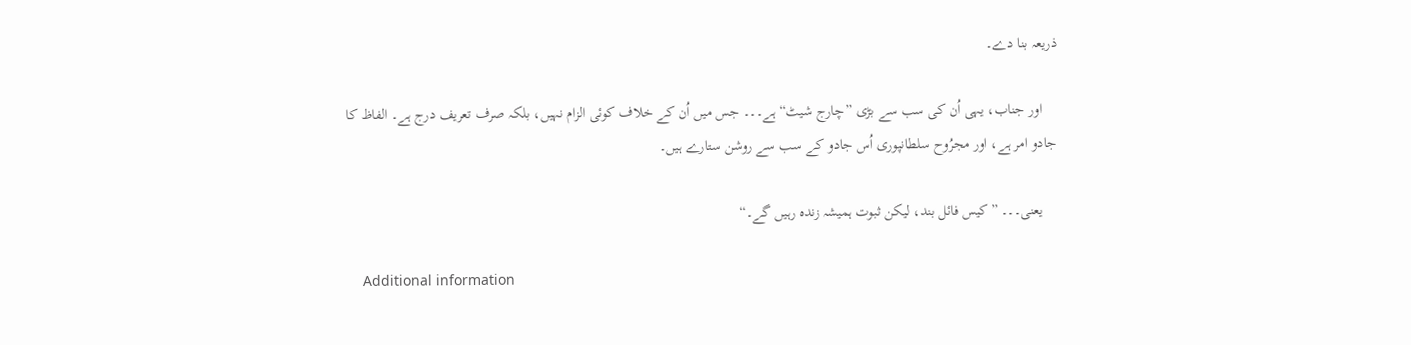ذریعہ بنا دے۔

    اور جناب، یہی اُن کی سب سے بڑی ”چارج شیٹ“ ہے۔۔۔ جس میں اُن کے خلاف کوئی الزام نہیں، بلکہ صرف تعریف درج ہے۔ الفاظ کا جادو امر ہے، اور مجرُوح سلطانپوری اُس جادو کے سب سے روشن ستارے ہیں۔

    یعنی۔۔۔ ”کیس فائل بند، لیکن ثبوت ہمیشہ زندہ رہیں گے۔“

    Additional information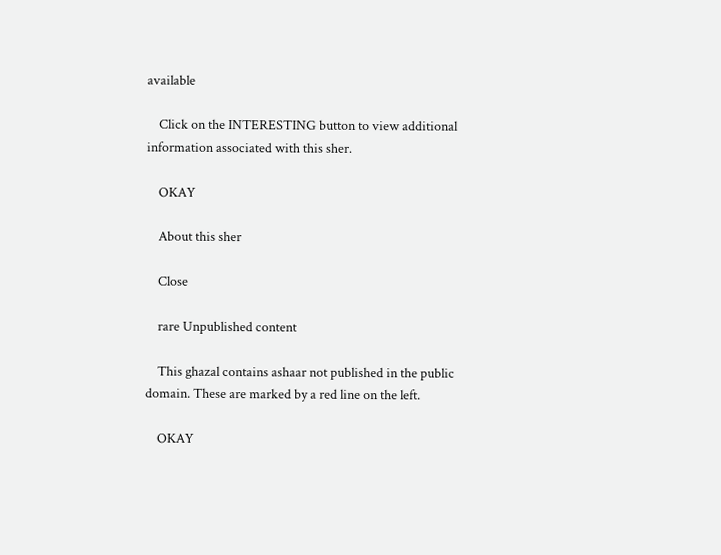available

    Click on the INTERESTING button to view additional information associated with this sher.

    OKAY

    About this sher

    Close

    rare Unpublished content

    This ghazal contains ashaar not published in the public domain. These are marked by a red line on the left.

    OKAY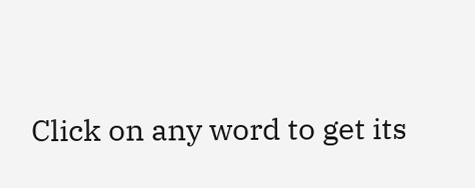Click on any word to get its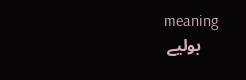meaning
    بولیے